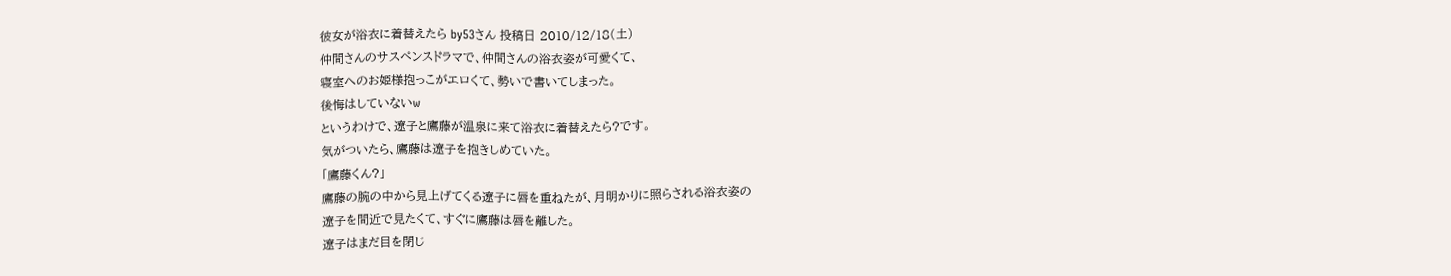彼女が浴衣に着替えたら by53さん 投稿日 2010/12/18(土)
仲間さんのサスペンスドラマで、仲間さんの浴衣姿が可愛くて、
寝室へのお姫様抱っこがエロくて、勢いで書いてしまった。
後悔はしていないw
というわけで、遼子と鷹藤が温泉に来て浴衣に着替えたら?です。
気がついたら、鷹藤は遼子を抱きしめていた。
「鷹藤くん?」
鷹藤の腕の中から見上げてくる遼子に唇を重ねたが、月明かりに照らされる浴衣姿の
遼子を間近で見たくて、すぐに鷹藤は唇を離した。
遼子はまだ目を閉じ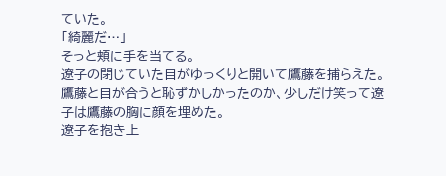ていた。
「綺麗だ…」
そっと頬に手を当てる。
遼子の閉じていた目がゆっくりと開いて鷹藤を捕らえた。
鷹藤と目が合うと恥ずかしかったのか、少しだけ笑って遼子は鷹藤の胸に顔を埋めた。
遼子を抱き上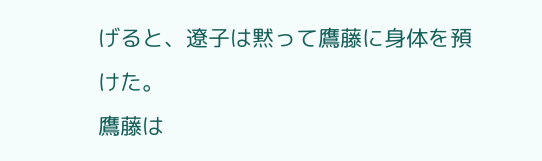げると、遼子は黙って鷹藤に身体を預けた。
鷹藤は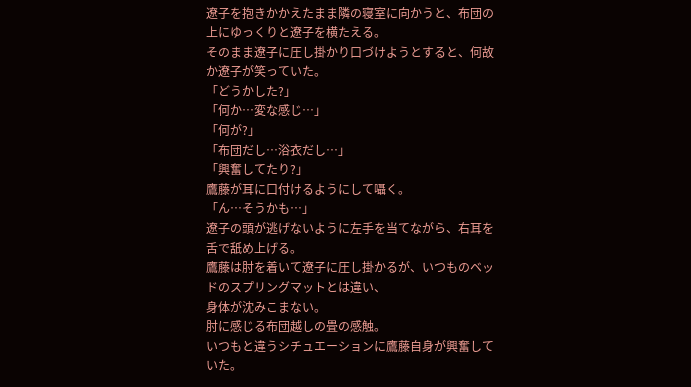遼子を抱きかかえたまま隣の寝室に向かうと、布団の上にゆっくりと遼子を横たえる。
そのまま遼子に圧し掛かり口づけようとすると、何故か遼子が笑っていた。
「どうかした?」
「何か…変な感じ…」
「何が?」
「布団だし…浴衣だし…」
「興奮してたり?」
鷹藤が耳に口付けるようにして囁く。
「ん…そうかも…」
遼子の頭が逃げないように左手を当てながら、右耳を舌で舐め上げる。
鷹藤は肘を着いて遼子に圧し掛かるが、いつものベッドのスプリングマットとは違い、
身体が沈みこまない。
肘に感じる布団越しの畳の感触。
いつもと違うシチュエーションに鷹藤自身が興奮していた。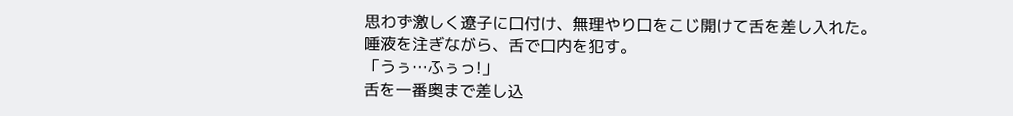思わず激しく遼子に口付け、無理やり口をこじ開けて舌を差し入れた。
唾液を注ぎながら、舌で口内を犯す。
「うぅ…ふぅっ!」
舌を一番奥まで差し込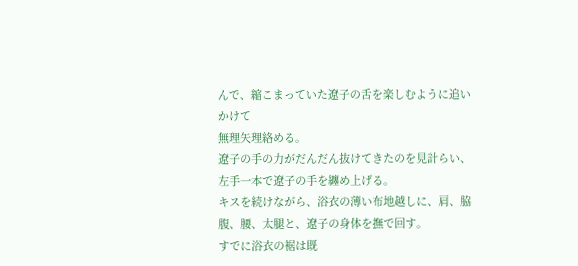んで、縮こまっていた遼子の舌を楽しむように追いかけて
無理矢理絡める。
遼子の手の力がだんだん抜けてきたのを見計らい、左手一本で遼子の手を纏め上げる。
キスを続けながら、浴衣の薄い布地越しに、肩、脇腹、腰、太腿と、遼子の身体を撫で回す。
すでに浴衣の裾は既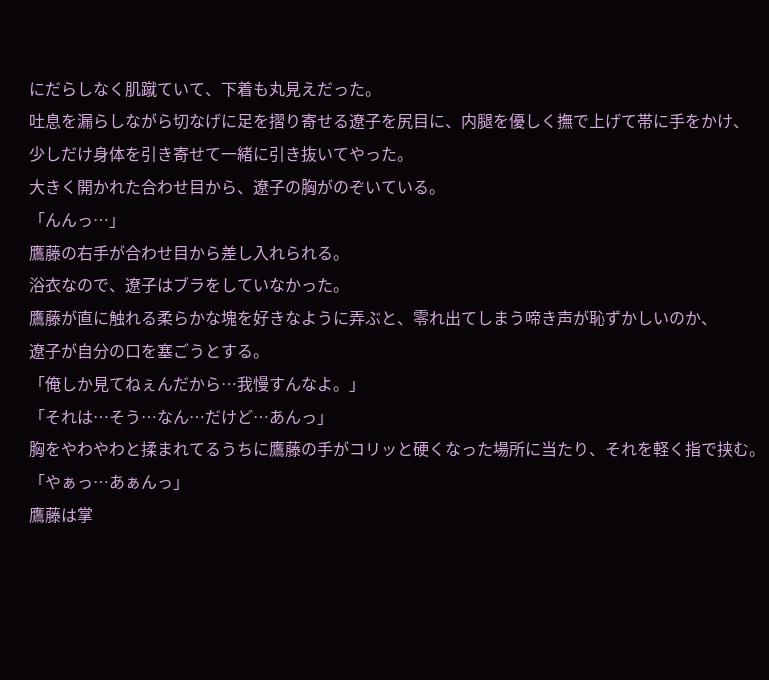にだらしなく肌蹴ていて、下着も丸見えだった。
吐息を漏らしながら切なげに足を摺り寄せる遼子を尻目に、内腿を優しく撫で上げて帯に手をかけ、
少しだけ身体を引き寄せて一緒に引き抜いてやった。
大きく開かれた合わせ目から、遼子の胸がのぞいている。
「んんっ…」
鷹藤の右手が合わせ目から差し入れられる。
浴衣なので、遼子はブラをしていなかった。
鷹藤が直に触れる柔らかな塊を好きなように弄ぶと、零れ出てしまう啼き声が恥ずかしいのか、
遼子が自分の口を塞ごうとする。
「俺しか見てねぇんだから…我慢すんなよ。」
「それは…そう…なん…だけど…あんっ」
胸をやわやわと揉まれてるうちに鷹藤の手がコリッと硬くなった場所に当たり、それを軽く指で挟む。
「やぁっ…あぁんっ」
鷹藤は掌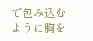で包み込むように胸を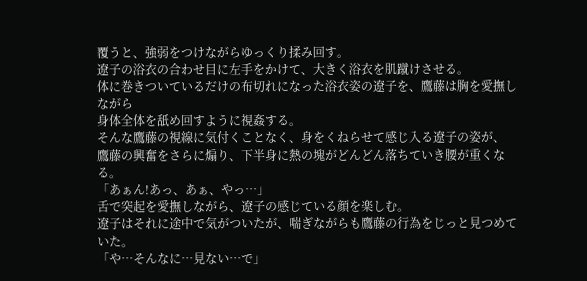覆うと、強弱をつけながらゆっくり揉み回す。
遼子の浴衣の合わせ目に左手をかけて、大きく浴衣を肌蹴けさせる。
体に巻きついているだけの布切れになった浴衣姿の遼子を、鷹藤は胸を愛撫しながら
身体全体を舐め回すように視姦する。
そんな鷹藤の視線に気付くことなく、身をくねらせて感じ入る遼子の姿が、
鷹藤の興奮をさらに煽り、下半身に熱の塊がどんどん落ちていき腰が重くなる。
「あぁん!あっ、あぁ、やっ…」
舌で突起を愛撫しながら、遼子の感じている顔を楽しむ。
遼子はそれに途中で気がついたが、喘ぎながらも鷹藤の行為をじっと見つめていた。
「や…そんなに…見ない…で」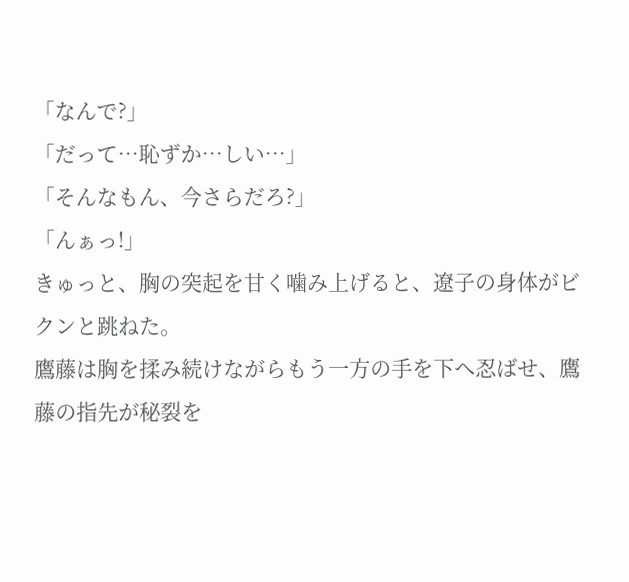「なんで?」
「だって…恥ずか…しい…」
「そんなもん、今さらだろ?」
「んぁっ!」
きゅっと、胸の突起を甘く噛み上げると、遼子の身体がビクンと跳ねた。
鷹藤は胸を揉み続けながらもう一方の手を下へ忍ばせ、鷹藤の指先が秘裂を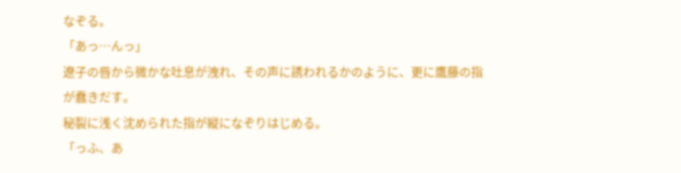なぞる。
「あっ…んっ」
遼子の唇から微かな吐息が洩れ、その声に誘われるかのように、更に鷹藤の指が蠢きだす。
秘裂に浅く沈められた指が縦になぞりはじめる。
「っふ、あ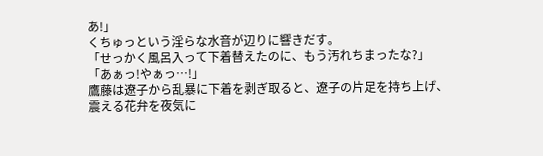あ!」
くちゅっという淫らな水音が辺りに響きだす。
「せっかく風呂入って下着替えたのに、もう汚れちまったな?」
「あぁっ!やぁっ…!」
鷹藤は遼子から乱暴に下着を剥ぎ取ると、遼子の片足を持ち上げ、
震える花弁を夜気に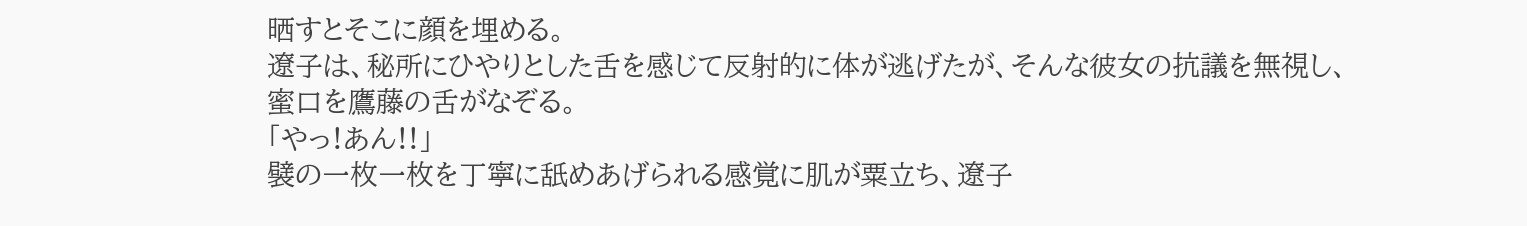晒すとそこに顔を埋める。
遼子は、秘所にひやりとした舌を感じて反射的に体が逃げたが、そんな彼女の抗議を無視し、
蜜口を鷹藤の舌がなぞる。
「やっ!あん!!」
襞の一枚一枚を丁寧に舐めあげられる感覚に肌が粟立ち、遼子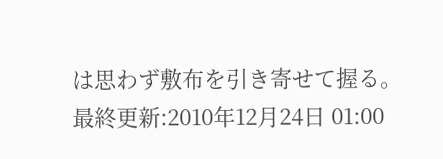は思わず敷布を引き寄せて握る。
最終更新:2010年12月24日 01:00